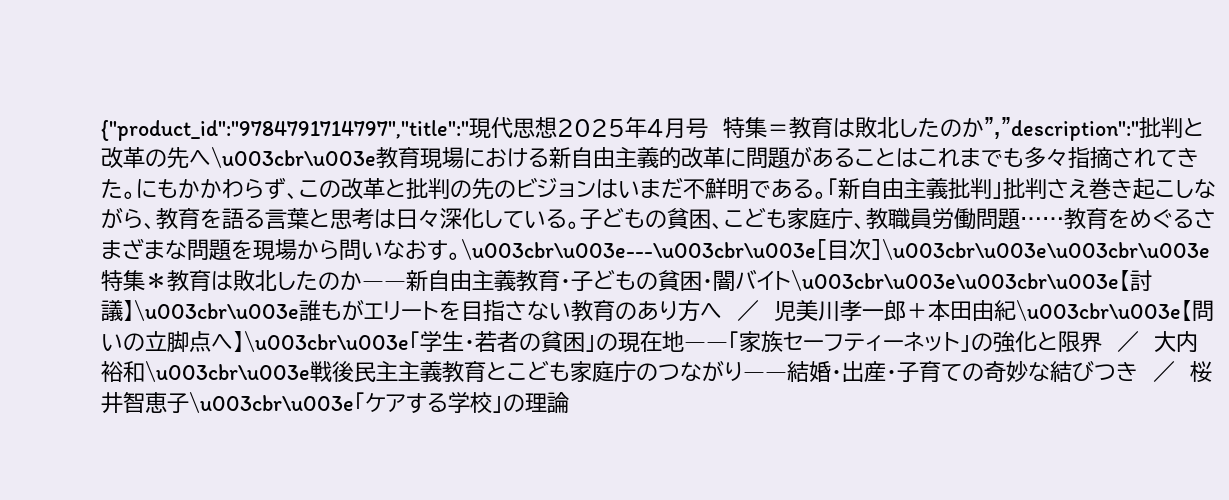{"product_id":"9784791714797","title":"現代思想2025年4月号　特集＝教育は敗北したのか","description":"批判と改革の先へ\u003cbr\u003e教育現場における新自由主義的改革に問題があることはこれまでも多々指摘されてきた。にもかかわらず、この改革と批判の先のビジョンはいまだ不鮮明である。「新自由主義批判」批判さえ巻き起こしながら、教育を語る言葉と思考は日々深化している。子どもの貧困、こども家庭庁、教職員労働問題……教育をめぐるさまざまな問題を現場から問いなおす。\u003cbr\u003e---\u003cbr\u003e[目次]\u003cbr\u003e\u003cbr\u003e特集＊教育は敗北したのか――新自由主義教育・子どもの貧困・闇バイト\u003cbr\u003e\u003cbr\u003e【討議】\u003cbr\u003e誰もがエリートを目指さない教育のあり方へ　／　児美川孝一郎＋本田由紀\u003cbr\u003e【問いの立脚点へ】\u003cbr\u003e「学生・若者の貧困」の現在地――「家族セーフティーネット」の強化と限界　／　大内裕和\u003cbr\u003e戦後民主主義教育とこども家庭庁のつながり――結婚・出産・子育ての奇妙な結びつき　／　桜井智恵子\u003cbr\u003e「ケアする学校」の理論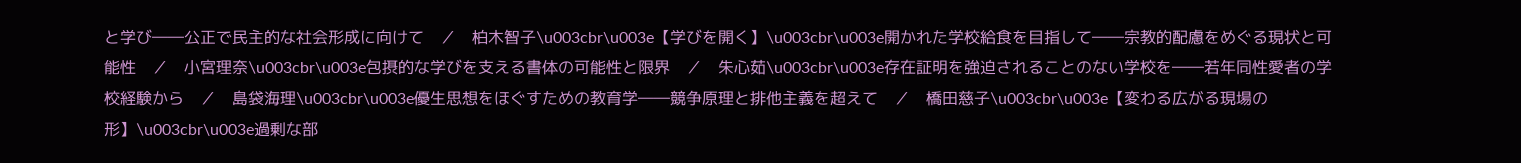と学び――公正で民主的な社会形成に向けて　／　柏木智子\u003cbr\u003e【学びを開く】\u003cbr\u003e開かれた学校給食を目指して――宗教的配慮をめぐる現状と可能性　／　小宮理奈\u003cbr\u003e包摂的な学びを支える書体の可能性と限界　／　朱心茹\u003cbr\u003e存在証明を強迫されることのない学校を――若年同性愛者の学校経験から　／　島袋海理\u003cbr\u003e優生思想をほぐすための教育学――競争原理と排他主義を超えて　／　橋田慈子\u003cbr\u003e【変わる広がる現場の形】\u003cbr\u003e過剰な部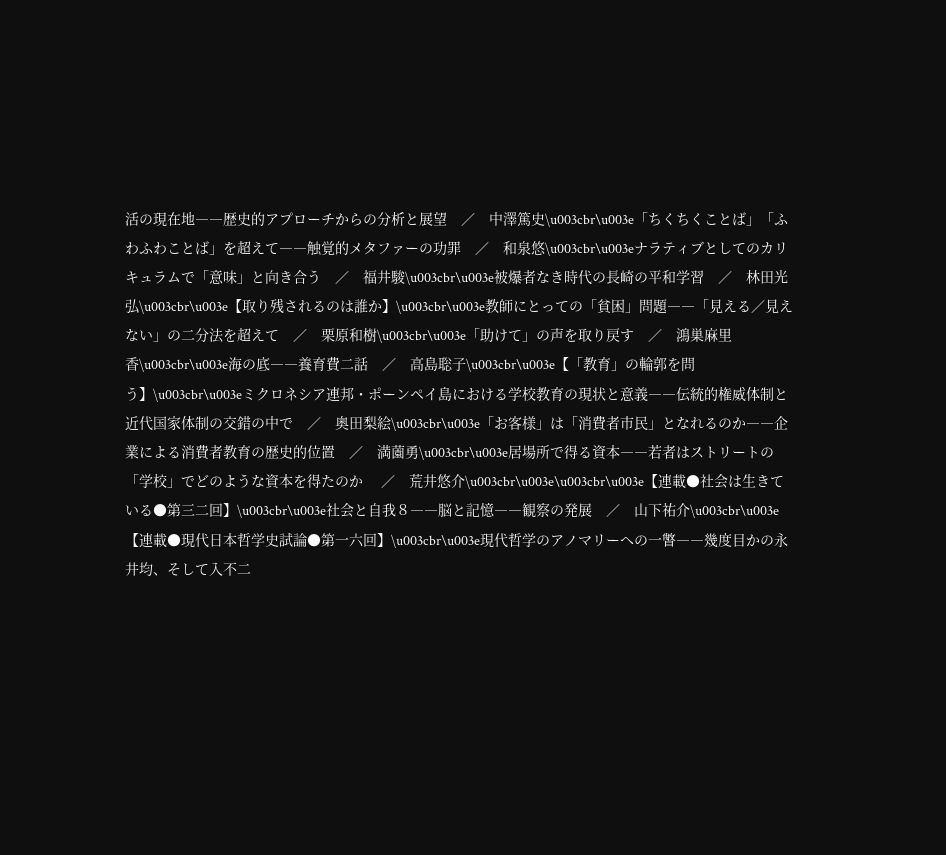活の現在地――歴史的アプローチからの分析と展望　／　中澤篤史\u003cbr\u003e「ちくちくことば」「ふわふわことば」を超えて――触覚的メタファーの功罪　／　和泉悠\u003cbr\u003eナラティブとしてのカリキュラムで「意味」と向き合う　／　福井駿\u003cbr\u003e被爆者なき時代の長崎の平和学習　／　林田光弘\u003cbr\u003e【取り残されるのは誰か】\u003cbr\u003e教師にとっての「貧困」問題――「見える／見えない」の二分法を超えて　／　栗原和樹\u003cbr\u003e「助けて」の声を取り戻す　／　鴻巣麻里香\u003cbr\u003e海の底――養育費二話　／　高島聡子\u003cbr\u003e【「教育」の輪郭を問う】\u003cbr\u003eミクロネシア連邦・ポーンペイ島における学校教育の現状と意義――伝統的権威体制と近代国家体制の交錯の中で　／　奥田梨絵\u003cbr\u003e「お客様」は「消費者市民」となれるのか――企業による消費者教育の歴史的位置　／　満薗勇\u003cbr\u003e居場所で得る資本――若者はストリートの「学校」でどのような資本を得たのか 　／　荒井悠介\u003cbr\u003e\u003cbr\u003e【連載●社会は生きている●第三二回】\u003cbr\u003e社会と自我８――脳と記憶――観察の発展　／　山下祐介\u003cbr\u003e【連載●現代日本哲学史試論●第一六回】\u003cbr\u003e現代哲学のアノマリーへの一瞥――幾度目かの永井均、そして入不二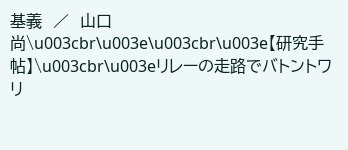基義　／　山口尚\u003cbr\u003e\u003cbr\u003e【研究手帖】\u003cbr\u003eリレーの走路でバトントワリ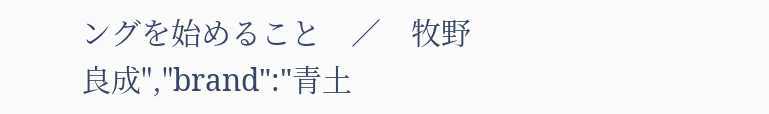ングを始めること　／　牧野良成","brand":"青土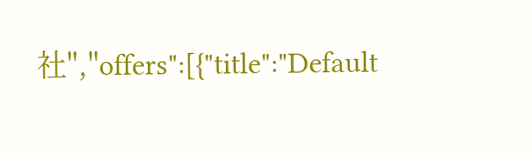社","offers":[{"title":"Default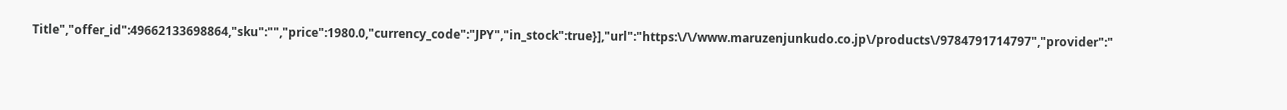Title","offer_id":49662133698864,"sku":"","price":1980.0,"currency_code":"JPY","in_stock":true}],"url":"https:\/\/www.maruzenjunkudo.co.jp\/products\/9784791714797","provider":"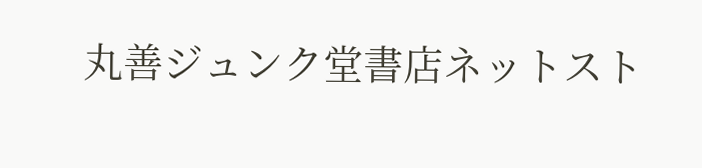丸善ジュンク堂書店ネットスト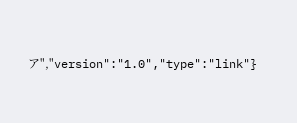ア","version":"1.0","type":"link"}